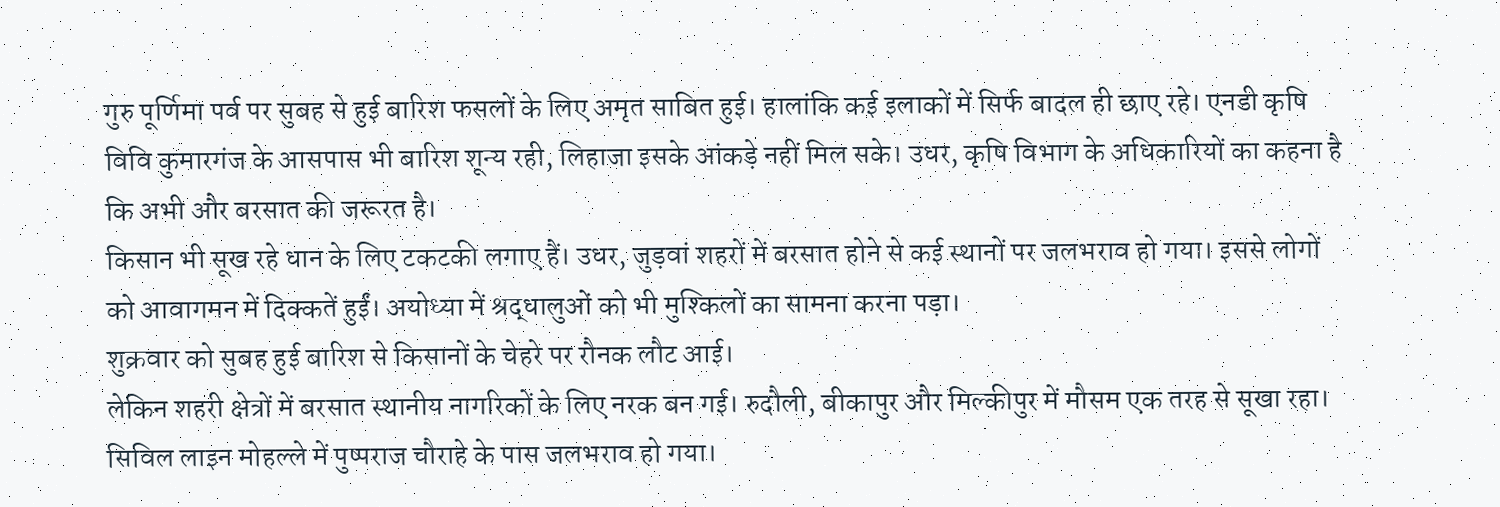गुरु पूर्णिमा पर्व पर सुबह से हुई बारिश फसलों के लिए अमृत साबित हुई। हालांकि कई इलाकों में सिर्फ बादल ही छाए रहे। एनडी कृषि विवि कुमारगंज के आसपास भी बारिश शून्य रही, लिहाजा इसके आंकड़े नहीं मिल सके। उधर, कृषि विभाग के अधिकारियों का कहना है कि अभी और बरसात की जरूरत है।
किसान भी सूख रहे धान के लिए टकटकी लगाए हैं। उधर, जुड़वां शहरों में बरसात होने से कई स्थानों पर जलभराव हो गया। इससे लोगों को आवागमन में दिक्कतें हुईं। अयोध्या में श्रद्धालुओं को भी मुश्किलों का सामना करना पड़ा।
शुक्रवार को सुबह हुई बारिश से किसानों के चेहरे पर रौनक लौट आई।
लेकिन शहरी क्षेत्रों में बरसात स्थानीय नागरिकों के लिए नरक बन गई। रुदौली, बीकापुर और मिल्कीपुर में मौसम एक तरह से सूखा रहा। सिविल लाइन मोहल्ले में पुष्पराज चौराहे के पास जलभराव हो गया।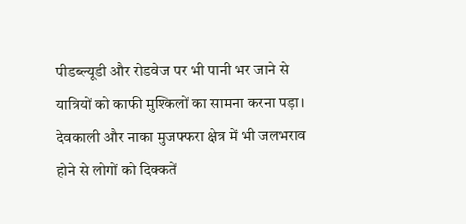पीडब्ल्यूडी और रोडवेज पर भी पानी भर जाने से यात्रियों को काफी मुश्किलों का सामना करना पड़ा।
देवकाली और नाका मुजफ्फरा क्षेत्र में भी जलभराव होने से लोगों को दिक्कतें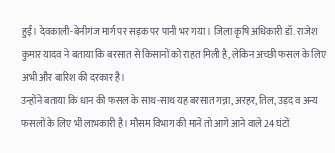हुईं। देवकाली-बेनीगंज मार्ग पर सड़क पर पानी भर गया। जिला कृषि अधिकारी डॉ. राजेश कुमार यादव ने बताया कि बरसात से किसानों को राहत मिली है, लेकिन अच्छी फसल के लिए अभी और बारिश की दरकार है।
उन्होंने बताया कि धान की फसल के साथ-साथ यह बरसात गन्ना, अरहर, तिल, उड़द व अन्य फसलों के लिए भी लाभकारी है। मौसम विभाग की मानें तो आगे आने वाले 24 घंटों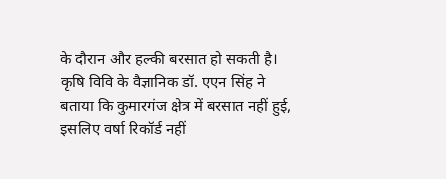के दौरान और हल्की बरसात हो सकती है। कृषि विवि के वैज्ञानिक डॉ. एएन सिंह ने बताया कि कुमारगंज क्षेत्र में बरसात नहीं हुई, इसलिए वर्षा रिकॉर्ड नहीं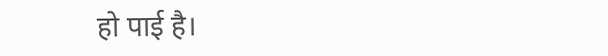हो पाई है।